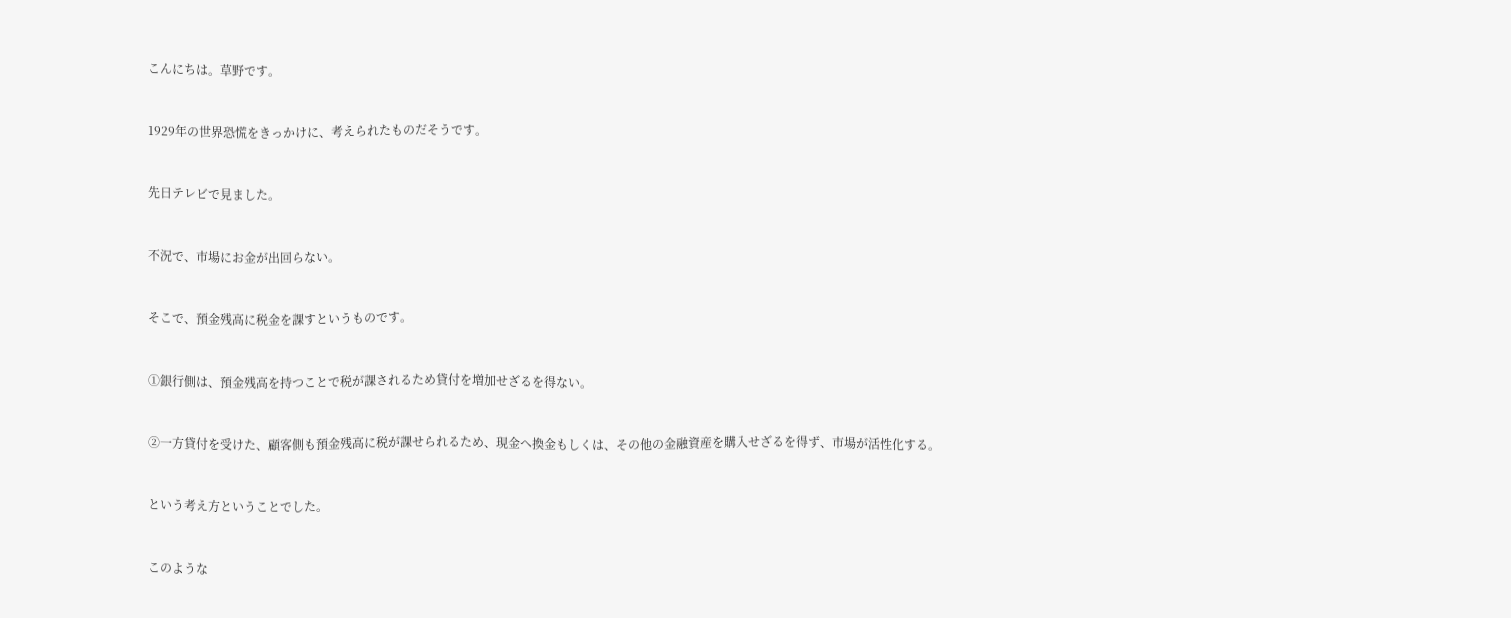こんにちは。草野です。


1929年の世界恐慌をきっかけに、考えられたものだそうです。


先日テレビで見ました。


不況で、市場にお金が出回らない。


そこで、預金残高に税金を課すというものです。


①銀行側は、預金残高を持つことで税が課されるため貸付を増加せざるを得ない。


②一方貸付を受けた、顧客側も預金残高に税が課せられるため、現金へ換金もしくは、その他の金融資産を購入せざるを得ず、市場が活性化する。


という考え方ということでした。


このような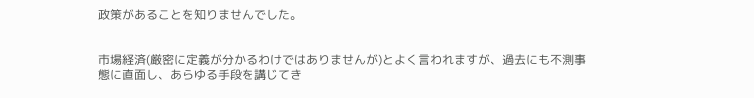政策があることを知りませんでした。


市場経済(厳密に定義が分かるわけではありませんが)とよく言われますが、過去にも不測事態に直面し、あらゆる手段を講じてき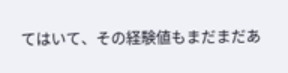てはいて、その経験値もまだまだあ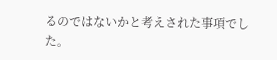るのではないかと考えされた事項でした。